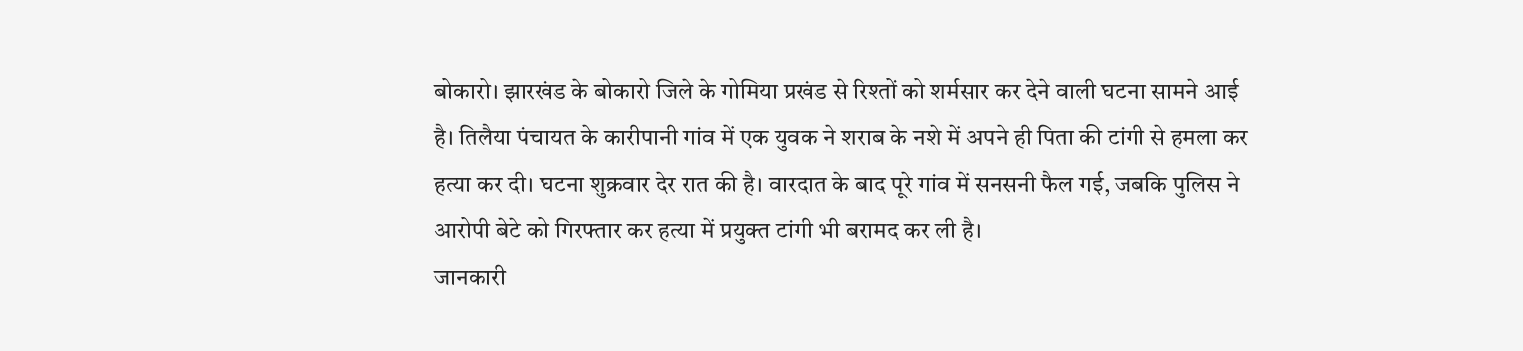बोकारो। झारखंड के बोकारो जिले के गोमिया प्रखंड से रिश्तों को शर्मसार कर देने वाली घटना सामने आई है। तिलैया पंचायत के कारीपानी गांव में एक युवक ने शराब के नशे में अपने ही पिता की टांगी से हमला कर हत्या कर दी। घटना शुक्रवार देर रात की है। वारदात के बाद पूरे गांव में सनसनी फैल गई, जबकि पुलिस ने आरोपी बेटे को गिरफ्तार कर हत्या में प्रयुक्त टांगी भी बरामद कर ली है।
जानकारी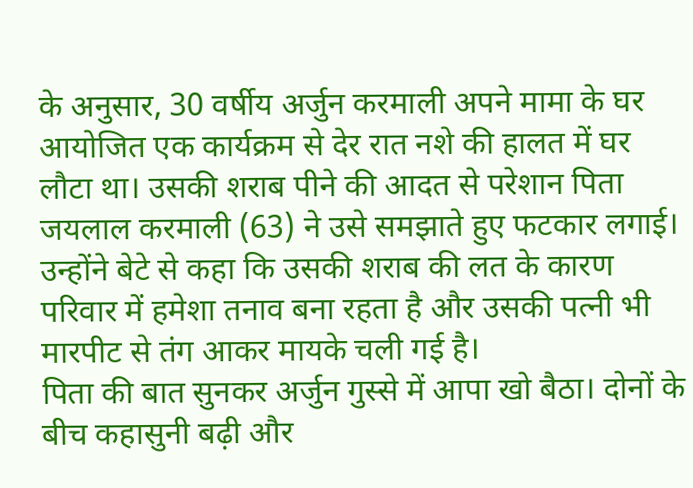के अनुसार, 30 वर्षीय अर्जुन करमाली अपने मामा के घर आयोजित एक कार्यक्रम से देर रात नशे की हालत में घर लौटा था। उसकी शराब पीने की आदत से परेशान पिता जयलाल करमाली (63) ने उसे समझाते हुए फटकार लगाई। उन्होंने बेटे से कहा कि उसकी शराब की लत के कारण परिवार में हमेशा तनाव बना रहता है और उसकी पत्नी भी मारपीट से तंग आकर मायके चली गई है।
पिता की बात सुनकर अर्जुन गुस्से में आपा खो बैठा। दोनों के बीच कहासुनी बढ़ी और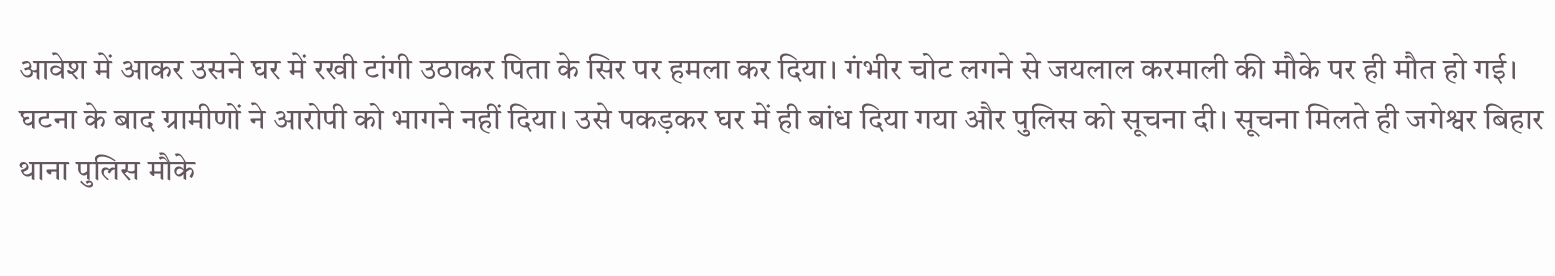आवेश में आकर उसने घर में रखी टांगी उठाकर पिता के सिर पर हमला कर दिया। गंभीर चोट लगने से जयलाल करमाली की मौके पर ही मौत हो गई।
घटना के बाद ग्रामीणों ने आरोपी को भागने नहीं दिया। उसे पकड़कर घर में ही बांध दिया गया और पुलिस को सूचना दी। सूचना मिलते ही जगेश्वर बिहार थाना पुलिस मौके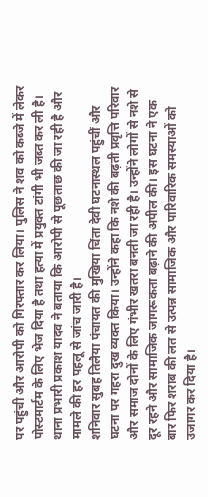पर पहुंची और आरोपी को गिरफ्तार कर लिया। पुलिस ने शव को कब्जे में लेकर पोस्टमार्टम के लिए भेज दिया है तथा हत्या में प्रयुक्त टांगी भी जब्त कर ली है।
थाना प्रभारी प्रकाश यादव ने बताया कि आरोपी से पूछताछ की जा रही है और मामले की हर पहलू से जांच जारी है।
शनिवार सुबह तिलैया पंचायत की मुखिया चिंता देवी घटनास्थल पहुंचीं और घटना पर गहरा दुख व्यक्त किया। उन्होंने कहा कि नशे की बढ़ती प्रवृत्ति परिवार और समाज दोनों के लिए गंभीर खतरा बनती जा रही है। उन्होंने लोगों से नशे से दूर रहने और सामाजिक जागरूकता बढ़ाने की अपील की। इस घटना ने एक बार फिर शराब की लत से उत्पन्न सामाजिक और पारिवारिक समस्याओं को उजागर कर दिया है।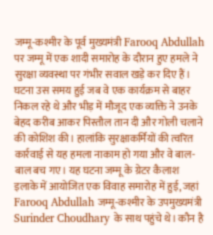जम्मू-कश्मीर के पूर्व मुख्यमंत्री Farooq Abdullah पर जम्मू में एक शादी समारोह के दौरान हुए हमले ने सुरक्षा व्यवस्था पर गंभीर सवाल खड़े कर दिए हैं। घटना उस समय हुई जब वे एक कार्यक्रम से बाहर निकल रहे थे और भीड़ में मौजूद एक व्यक्ति ने उनके बेहद करीब आकर पिस्तौल तान दी और गोली चलाने की कोशिश की। हालांकि सुरक्षाकर्मियों की त्वरित कार्रवाई से यह हमला नाकाम हो गया और वे बाल-बाल बच गए। यह घटना जम्मू के ग्रेटर कैलाश इलाके में आयोजित एक विवाह समारोह में हुई, जहां Farooq Abdullah जम्मू-कश्मीर के उपमुख्यमंत्री Surinder Choudhary के साथ पहुंचे थे। कौन है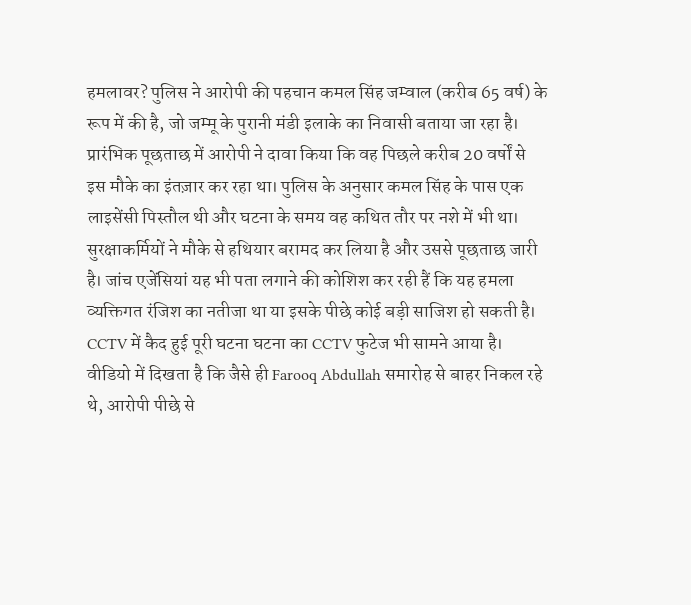हमलावर? पुलिस ने आरोपी की पहचान कमल सिंह जम्वाल (करीब 65 वर्ष) के रूप में की है, जो जम्मू के पुरानी मंडी इलाके का निवासी बताया जा रहा है। प्रारंभिक पूछताछ में आरोपी ने दावा किया कि वह पिछले करीब 20 वर्षों से इस मौके का इंतज़ार कर रहा था। पुलिस के अनुसार कमल सिंह के पास एक लाइसेंसी पिस्तौल थी और घटना के समय वह कथित तौर पर नशे में भी था। सुरक्षाकर्मियों ने मौके से हथियार बरामद कर लिया है और उससे पूछताछ जारी है। जांच एजेंसियां यह भी पता लगाने की कोशिश कर रही हैं कि यह हमला व्यक्तिगत रंजिश का नतीजा था या इसके पीछे कोई बड़ी साजिश हो सकती है। CCTV में कैद हुई पूरी घटना घटना का CCTV फुटेज भी सामने आया है। वीडियो में दिखता है कि जैसे ही Farooq Abdullah समारोह से बाहर निकल रहे थे, आरोपी पीछे से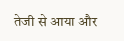तेजी से आया और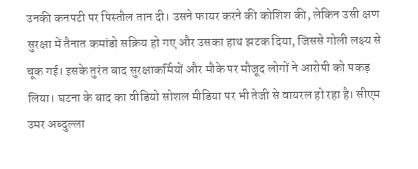उनकी कनपटी पर पिस्तौल तान दी। उसने फायर करने की कोशिश की, लेकिन उसी क्षण सुरक्षा में तैनात कमांडो सक्रिय हो गए और उसका हाथ झटक दिया, जिससे गोली लक्ष्य से चूक गई। इसके तुरंत बाद सुरक्षाकर्मियों और मौके पर मौजूद लोगों ने आरोपी को पकड़ लिया। घटना के बाद का वीडियो सोशल मीडिया पर भी तेजी से वायरल हो रहा है। सीएम उमर अब्दुल्ला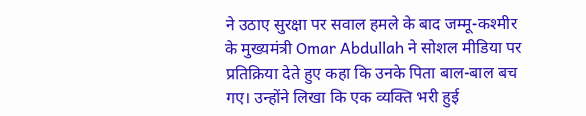ने उठाए सुरक्षा पर सवाल हमले के बाद जम्मू-कश्मीर के मुख्यमंत्री Omar Abdullah ने सोशल मीडिया पर प्रतिक्रिया देते हुए कहा कि उनके पिता बाल-बाल बच गए। उन्होंने लिखा कि एक व्यक्ति भरी हुई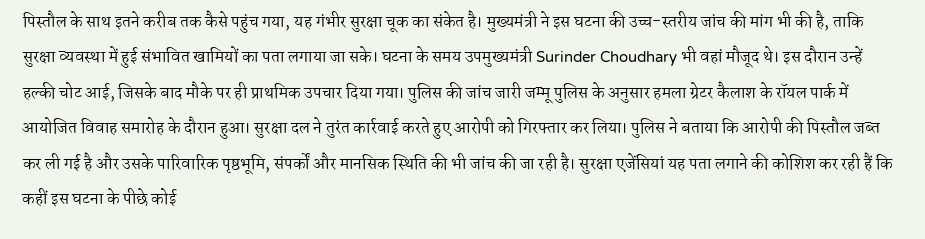पिस्तौल के साथ इतने करीब तक कैसे पहुंच गया, यह गंभीर सुरक्षा चूक का संकेत है। मुख्यमंत्री ने इस घटना की उच्च-स्तरीय जांच की मांग भी की है, ताकि सुरक्षा व्यवस्था में हुई संभावित खामियों का पता लगाया जा सके। घटना के समय उपमुख्यमंत्री Surinder Choudhary भी वहां मौजूद थे। इस दौरान उन्हें हल्की चोट आई, जिसके बाद मौके पर ही प्राथमिक उपचार दिया गया। पुलिस की जांच जारी जम्मू पुलिस के अनुसार हमला ग्रेटर कैलाश के रॉयल पार्क में आयोजित विवाह समारोह के दौरान हुआ। सुरक्षा दल ने तुरंत कार्रवाई करते हुए आरोपी को गिरफ्तार कर लिया। पुलिस ने बताया कि आरोपी की पिस्तौल जब्त कर ली गई है और उसके पारिवारिक पृष्ठभूमि, संपर्कों और मानसिक स्थिति की भी जांच की जा रही है। सुरक्षा एजेंसियां यह पता लगाने की कोशिश कर रही हैं कि कहीं इस घटना के पीछे कोई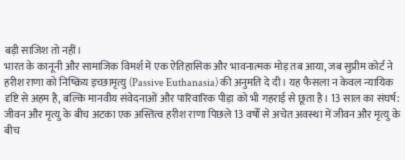बड़ी साजिश तो नहीं।
भारत के कानूनी और सामाजिक विमर्श में एक ऐतिहासिक और भावनात्मक मोड़ तब आया, जब सुप्रीम कोर्ट ने हरीश राणा को निष्क्रिय इच्छामृत्यु (Passive Euthanasia) की अनुमति दे दी। यह फैसला न केवल न्यायिक दृष्टि से अहम है, बल्कि मानवीय संवेदनाओं और पारिवारिक पीड़ा को भी गहराई से छूता है। 13 साल का संघर्ष: जीवन और मृत्यु के बीच अटका एक अस्तित्व हरीश राणा पिछले 13 वर्षों से अचेत अवस्था में जीवन और मृत्यु के बीच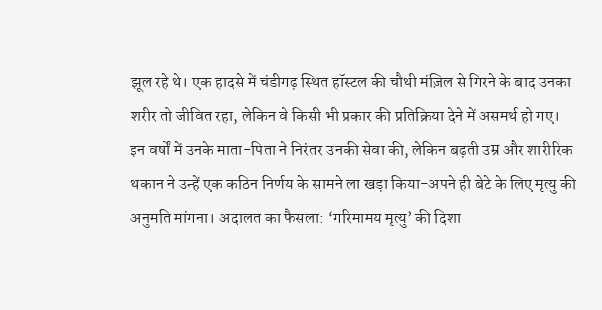झूल रहे थे। एक हादसे में चंडीगढ़ स्थित हॉस्टल की चौथी मंज़िल से गिरने के बाद उनका शरीर तो जीवित रहा, लेकिन वे किसी भी प्रकार की प्रतिक्रिया देने में असमर्थ हो गए। इन वर्षों में उनके माता-पिता ने निरंतर उनकी सेवा की, लेकिन बढ़ती उम्र और शारीरिक थकान ने उन्हें एक कठिन निर्णय के सामने ला खड़ा किया-अपने ही बेटे के लिए मृत्यु की अनुमति मांगना। अदालत का फैसला: ‘गरिमामय मृत्यु’ की दिशा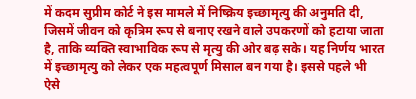में कदम सुप्रीम कोर्ट ने इस मामले में निष्क्रिय इच्छामृत्यु की अनुमति दी, जिसमें जीवन को कृत्रिम रूप से बनाए रखने वाले उपकरणों को हटाया जाता है, ताकि व्यक्ति स्वाभाविक रूप से मृत्यु की ओर बढ़ सके। यह निर्णय भारत में इच्छामृत्यु को लेकर एक महत्वपूर्ण मिसाल बन गया है। इससे पहले भी ऐसे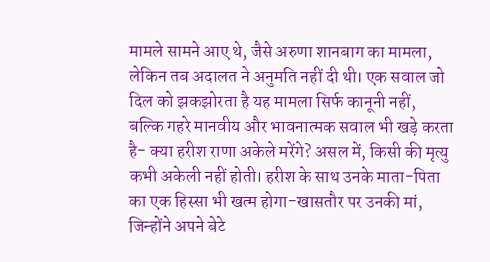मामले सामने आए थे, जैसे अरुणा शानबाग का मामला, लेकिन तब अदालत ने अनुमति नहीं दी थी। एक सवाल जो दिल को झकझोरता है यह मामला सिर्फ कानूनी नहीं, बल्कि गहरे मानवीय और भावनात्मक सवाल भी खड़े करता है- क्या हरीश राणा अकेले मरेंगे? असल में, किसी की मृत्यु कभी अकेली नहीं होती। हरीश के साथ उनके माता-पिता का एक हिस्सा भी खत्म होगा-खासतौर पर उनकी मां, जिन्होंने अपने बेटे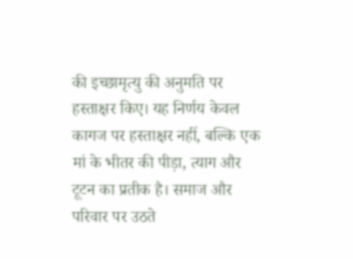की इच्छामृत्यु की अनुमति पर हस्ताक्षर किए। यह निर्णय केवल कागज पर हस्ताक्षर नहीं, बल्कि एक मां के भीतर की पीड़ा, त्याग और टूटन का प्रतीक है। समाज और परिवार पर उठते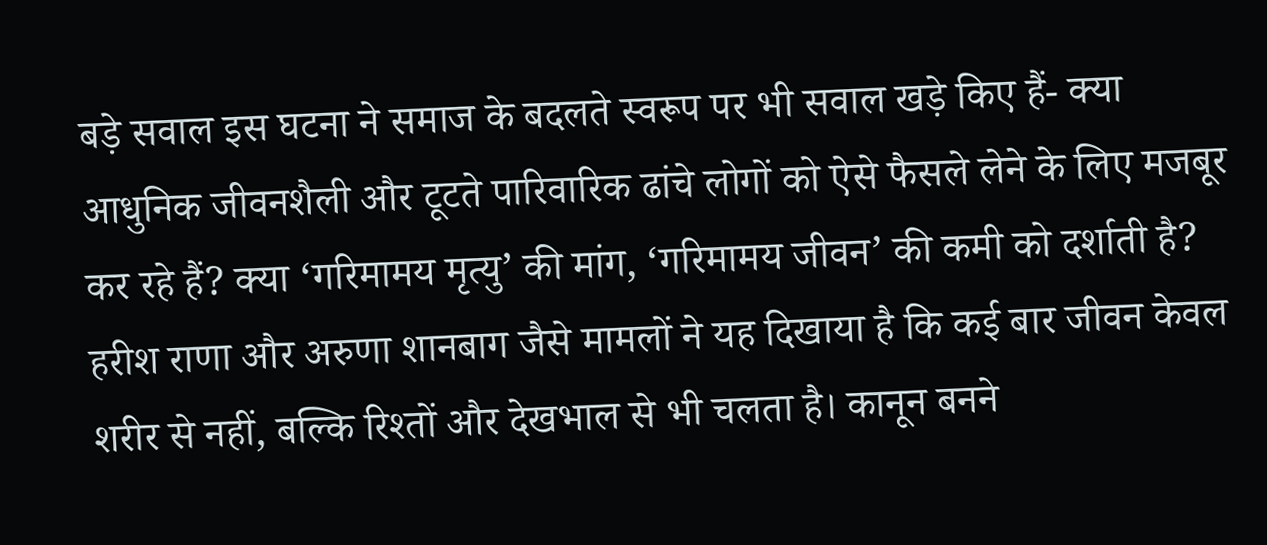बड़े सवाल इस घटना ने समाज के बदलते स्वरूप पर भी सवाल खड़े किए हैं- क्या आधुनिक जीवनशैली और टूटते पारिवारिक ढांचे लोगों को ऐसे फैसले लेने के लिए मजबूर कर रहे हैं? क्या ‘गरिमामय मृत्यु’ की मांग, ‘गरिमामय जीवन’ की कमी को दर्शाती है? हरीश राणा और अरुणा शानबाग जैसे मामलों ने यह दिखाया है कि कई बार जीवन केवल शरीर से नहीं, बल्कि रिश्तों और देखभाल से भी चलता है। कानून बनने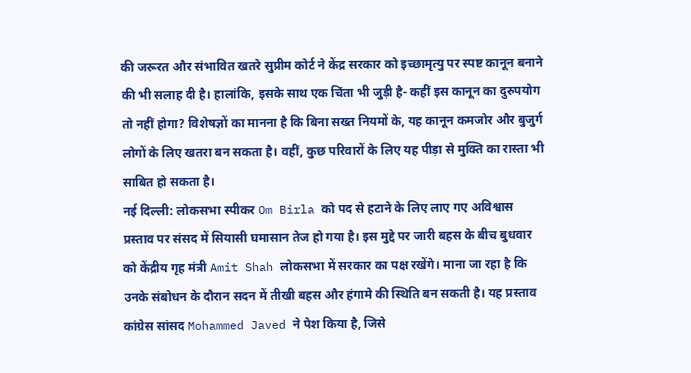की जरूरत और संभावित खतरे सुप्रीम कोर्ट ने केंद्र सरकार को इच्छामृत्यु पर स्पष्ट कानून बनाने की भी सलाह दी है। हालांकि, इसके साथ एक चिंता भी जुड़ी है- कहीं इस कानून का दुरुपयोग तो नहीं होगा? विशेषज्ञों का मानना है कि बिना सख्त नियमों के, यह कानून कमजोर और बुजुर्ग लोगों के लिए खतरा बन सकता है। वहीं, कुछ परिवारों के लिए यह पीड़ा से मुक्ति का रास्ता भी साबित हो सकता है।
नई दिल्ली: लोकसभा स्पीकर Om Birla को पद से हटाने के लिए लाए गए अविश्वास प्रस्ताव पर संसद में सियासी घमासान तेज हो गया है। इस मुद्दे पर जारी बहस के बीच बुधवार को केंद्रीय गृह मंत्री Amit Shah लोकसभा में सरकार का पक्ष रखेंगे। माना जा रहा है कि उनके संबोधन के दौरान सदन में तीखी बहस और हंगामे की स्थिति बन सकती है। यह प्रस्ताव कांग्रेस सांसद Mohammed Javed ने पेश किया है, जिसे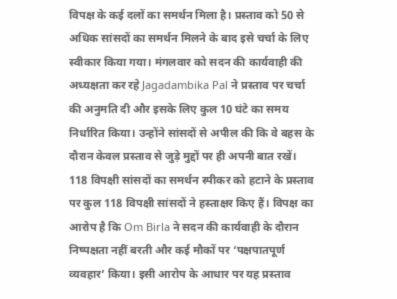विपक्ष के कई दलों का समर्थन मिला है। प्रस्ताव को 50 से अधिक सांसदों का समर्थन मिलने के बाद इसे चर्चा के लिए स्वीकार किया गया। मंगलवार को सदन की कार्यवाही की अध्यक्षता कर रहे Jagadambika Pal ने प्रस्ताव पर चर्चा की अनुमति दी और इसके लिए कुल 10 घंटे का समय निर्धारित किया। उन्होंने सांसदों से अपील की कि वे बहस के दौरान केवल प्रस्ताव से जुड़े मुद्दों पर ही अपनी बात रखें। 118 विपक्षी सांसदों का समर्थन स्पीकर को हटाने के प्रस्ताव पर कुल 118 विपक्षी सांसदों ने हस्ताक्षर किए हैं। विपक्ष का आरोप है कि Om Birla ने सदन की कार्यवाही के दौरान निष्पक्षता नहीं बरती और कई मौकों पर ‘पक्षपातपूर्ण व्यवहार’ किया। इसी आरोप के आधार पर यह प्रस्ताव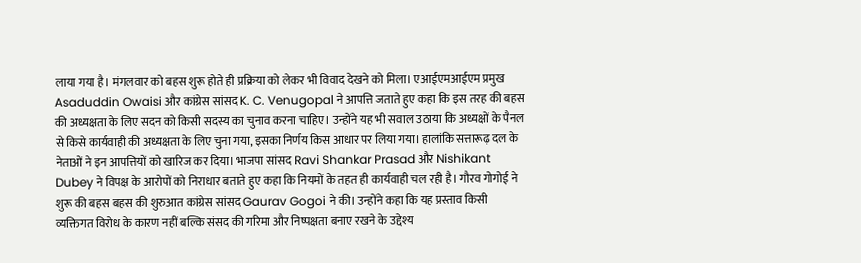लाया गया है। मंगलवार को बहस शुरू होते ही प्रक्रिया को लेकर भी विवाद देखने को मिला। एआईएमआईएम प्रमुख Asaduddin Owaisi और कांग्रेस सांसद K. C. Venugopal ने आपत्ति जताते हुए कहा कि इस तरह की बहस की अध्यक्षता के लिए सदन को किसी सदस्य का चुनाव करना चाहिए। उन्होंने यह भी सवाल उठाया कि अध्यक्षों के पैनल से किसे कार्यवाही की अध्यक्षता के लिए चुना गया, इसका निर्णय किस आधार पर लिया गया। हालांकि सत्तारूढ़ दल के नेताओं ने इन आपत्तियों को खारिज कर दिया। भाजपा सांसद Ravi Shankar Prasad और Nishikant Dubey ने विपक्ष के आरोपों को निराधार बताते हुए कहा कि नियमों के तहत ही कार्यवाही चल रही है। गौरव गोगोई ने शुरू की बहस बहस की शुरुआत कांग्रेस सांसद Gaurav Gogoi ने की। उन्होंने कहा कि यह प्रस्ताव किसी व्यक्तिगत विरोध के कारण नहीं बल्कि संसद की गरिमा और निष्पक्षता बनाए रखने के उद्देश्य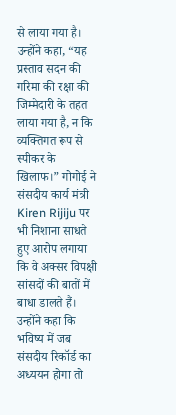से लाया गया है। उन्होंने कहा, “यह प्रस्ताव सदन की गरिमा की रक्षा की जिम्मेदारी के तहत लाया गया है, न कि व्यक्तिगत रूप से स्पीकर के खिलाफ।” गोगोई ने संसदीय कार्य मंत्री Kiren Rijiju पर भी निशाना साधते हुए आरोप लगाया कि वे अक्सर विपक्षी सांसदों की बातों में बाधा डालते हैं। उन्होंने कहा कि भविष्य में जब संसदीय रिकॉर्ड का अध्ययन होगा तो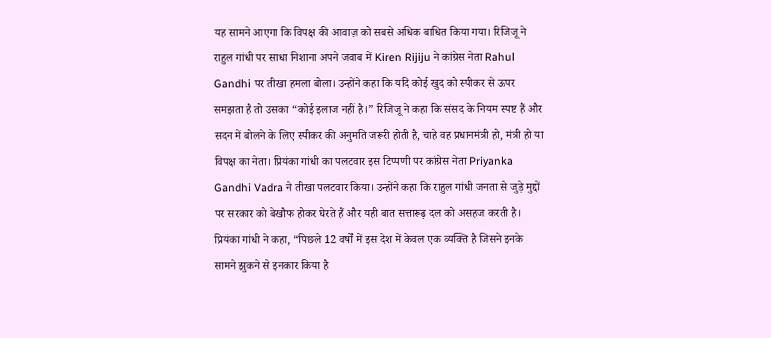यह सामने आएगा कि विपक्ष की आवाज़ को सबसे अधिक बाधित किया गया। रिजिजू ने राहुल गांधी पर साधा निशाना अपने जवाब में Kiren Rijiju ने कांग्रेस नेता Rahul Gandhi पर तीखा हमला बोला। उन्होंने कहा कि यदि कोई खुद को स्पीकर से ऊपर समझता है तो उसका “कोई इलाज नहीं है।” रिजिजू ने कहा कि संसद के नियम स्पष्ट हैं और सदन में बोलने के लिए स्पीकर की अनुमति जरूरी होती है, चाहे वह प्रधानमंत्री हो, मंत्री हो या विपक्ष का नेता। प्रियंका गांधी का पलटवार इस टिप्पणी पर कांग्रेस नेता Priyanka Gandhi Vadra ने तीखा पलटवार किया। उन्होंने कहा कि राहुल गांधी जनता से जुड़े मुद्दों पर सरकार को बेखौफ होकर घेरते हैं और यही बात सत्तारूढ़ दल को असहज करती है। प्रियंका गांधी ने कहा, “पिछले 12 वर्षों में इस देश में केवल एक व्यक्ति है जिसने इनके सामने झुकने से इनकार किया है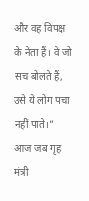और वह विपक्ष के नेता हैं। वे जो सच बोलते हैं, उसे ये लोग पचा नहीं पाते।” आज जब गृह मंत्री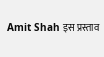Amit Shah इस प्रस्ताव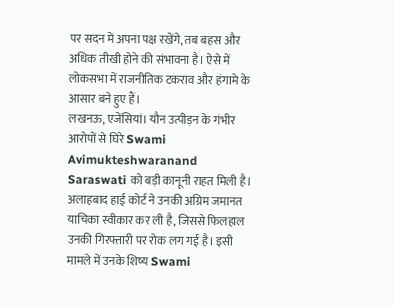पर सदन में अपना पक्ष रखेंगे, तब बहस और अधिक तीखी होने की संभावना है। ऐसे में लोकसभा में राजनीतिक टकराव और हंगामे के आसार बने हुए हैं।
लखनऊ, एजेंसियां। यौन उत्पीड़न के गंभीर आरोपों से घिरे Swami Avimukteshwaranand Saraswati को बड़ी कानूनी राहत मिली है। अलाहबाद हाई कोर्ट ने उनकी अग्रिम जमानत याचिका स्वीकार कर ली है, जिससे फिलहाल उनकी गिरफ्तारी पर रोक लग गई है। इसी मामले में उनके शिष्य Swami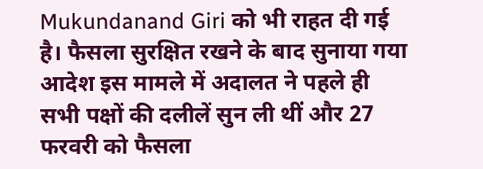Mukundanand Giri को भी राहत दी गई है। फैसला सुरक्षित रखने के बाद सुनाया गया आदेश इस मामले में अदालत ने पहले ही सभी पक्षों की दलीलें सुन ली थीं और 27 फरवरी को फैसला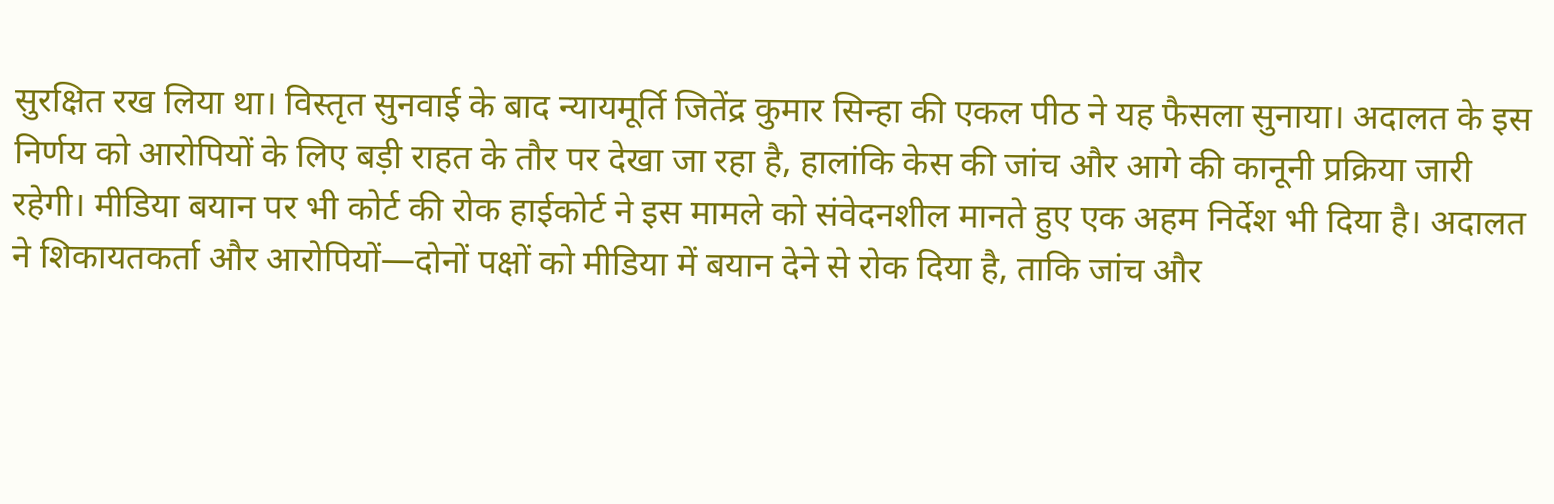सुरक्षित रख लिया था। विस्तृत सुनवाई के बाद न्यायमूर्ति जितेंद्र कुमार सिन्हा की एकल पीठ ने यह फैसला सुनाया। अदालत के इस निर्णय को आरोपियों के लिए बड़ी राहत के तौर पर देखा जा रहा है, हालांकि केस की जांच और आगे की कानूनी प्रक्रिया जारी रहेगी। मीडिया बयान पर भी कोर्ट की रोक हाईकोर्ट ने इस मामले को संवेदनशील मानते हुए एक अहम निर्देश भी दिया है। अदालत ने शिकायतकर्ता और आरोपियों—दोनों पक्षों को मीडिया में बयान देने से रोक दिया है, ताकि जांच और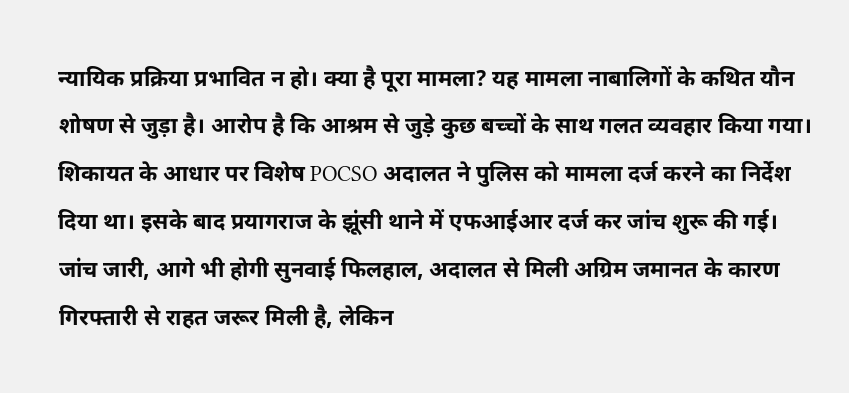न्यायिक प्रक्रिया प्रभावित न हो। क्या है पूरा मामला? यह मामला नाबालिगों के कथित यौन शोषण से जुड़ा है। आरोप है कि आश्रम से जुड़े कुछ बच्चों के साथ गलत व्यवहार किया गया। शिकायत के आधार पर विशेष POCSO अदालत ने पुलिस को मामला दर्ज करने का निर्देश दिया था। इसके बाद प्रयागराज के झूंसी थाने में एफआईआर दर्ज कर जांच शुरू की गई। जांच जारी, आगे भी होगी सुनवाई फिलहाल, अदालत से मिली अग्रिम जमानत के कारण गिरफ्तारी से राहत जरूर मिली है, लेकिन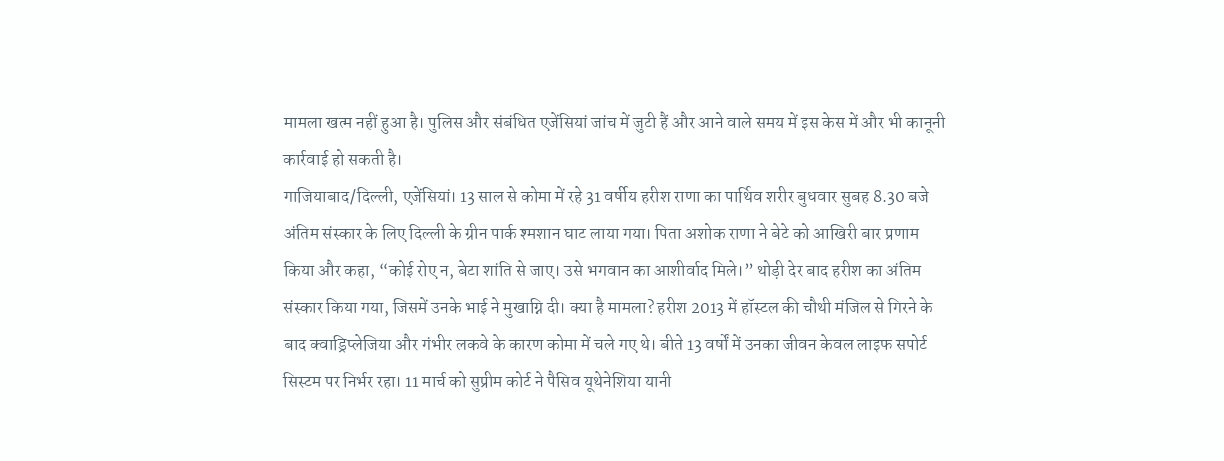मामला खत्म नहीं हुआ है। पुलिस और संबंधित एजेंसियां जांच में जुटी हैं और आने वाले समय में इस केस में और भी कानूनी कार्रवाई हो सकती है।
गाजियाबाद/दिल्ली, एजेंसियां। 13 साल से कोमा में रहे 31 वर्षीय हरीश राणा का पार्थिव शरीर बुधवार सुबह 8.30 बजे अंतिम संस्कार के लिए दिल्ली के ग्रीन पार्क श्मशान घाट लाया गया। पिता अशोक राणा ने बेटे को आखिरी बार प्रणाम किया और कहा, “कोई रोए न, बेटा शांति से जाए। उसे भगवान का आशीर्वाद मिले।” थोड़ी देर बाद हरीश का अंतिम संस्कार किया गया, जिसमें उनके भाई ने मुखाग्नि दी। क्या है मामला? हरीश 2013 में हॉस्टल की चौथी मंजिल से गिरने के बाद क्वाड्रिप्लेजिया और गंभीर लकवे के कारण कोमा में चले गए थे। बीते 13 वर्षों में उनका जीवन केवल लाइफ सपोर्ट सिस्टम पर निर्भर रहा। 11 मार्च को सुप्रीम कोर्ट ने पैसिव यूथेनेशिया यानी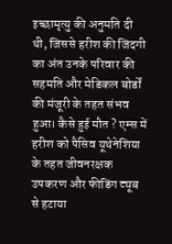इच्छामृत्यु की अनुमति दी थी, जिससे हरीश की जिंदगी का अंत उनके परिवार की सहमति और मेडिकल बोर्डों की मंजूरी के तहत संभव हुआ। कैसे हुई मौत ? एम्स में हरीश को पैसिव यूथेनेशिया के तहत जीवनरक्षक उपकरण और फीडिंग ट्यूब से हटाया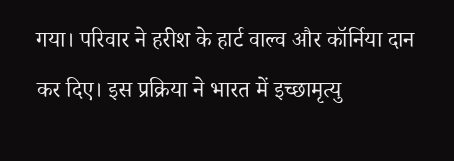गया। परिवार ने हरीश के हार्ट वाल्व और कॉर्निया दान कर दिए। इस प्रक्रिया ने भारत में इच्छामृत्यु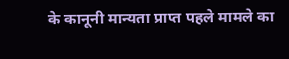के कानूनी मान्यता प्राप्त पहले मामले का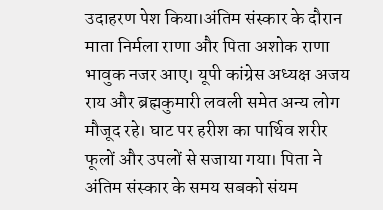उदाहरण पेश किया।अंतिम संस्कार के दौरान माता निर्मला राणा और पिता अशोक राणा भावुक नजर आए। यूपी कांग्रेस अध्यक्ष अजय राय और ब्रह्मकुमारी लवली समेत अन्य लोग मौजूद रहे। घाट पर हरीश का पार्थिव शरीर फूलों और उपलों से सजाया गया। पिता ने अंतिम संस्कार के समय सबको संयम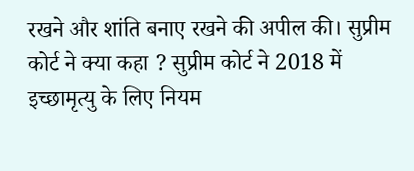रखने और शांति बनाए रखने की अपील की। सुप्रीम कोर्ट ने क्या कहा ? सुप्रीम कोर्ट ने 2018 में इच्छामृत्यु के लिए नियम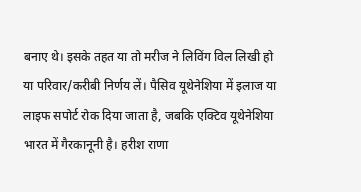बनाए थे। इसके तहत या तो मरीज ने लिविंग विल लिखी हो या परिवार/करीबी निर्णय लें। पैसिव यूथेनेशिया में इलाज या लाइफ सपोर्ट रोक दिया जाता है, जबकि एक्टिव यूथेनेशिया भारत में गैरकानूनी है। हरीश राणा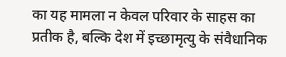का यह मामला न केवल परिवार के साहस का प्रतीक है, बल्कि देश में इच्छामृत्यु के संवैधानिक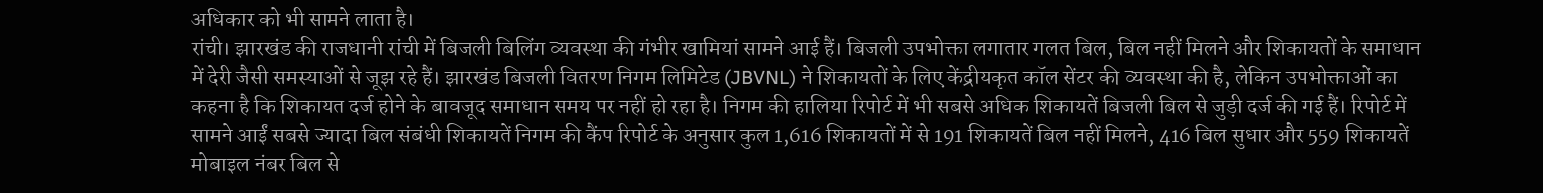अधिकार को भी सामने लाता है।
रांची। झारखंड की राजधानी रांची में बिजली बिलिंग व्यवस्था की गंभीर खामियां सामने आई हैं। बिजली उपभोक्ता लगातार गलत बिल, बिल नहीं मिलने और शिकायतों के समाधान में देरी जैसी समस्याओं से जूझ रहे हैं। झारखंड बिजली वितरण निगम लिमिटेड (JBVNL) ने शिकायतों के लिए केंद्रीयकृत कॉल सेंटर की व्यवस्था की है, लेकिन उपभोक्ताओं का कहना है कि शिकायत दर्ज होने के बावजूद समाधान समय पर नहीं हो रहा है। निगम की हालिया रिपोर्ट में भी सबसे अधिक शिकायतें बिजली बिल से जुड़ी दर्ज की गई हैं। रिपोर्ट में सामने आईं सबसे ज्यादा बिल संबंधी शिकायतें निगम की कैंप रिपोर्ट के अनुसार कुल 1,616 शिकायतों में से 191 शिकायतें बिल नहीं मिलने, 416 बिल सुधार और 559 शिकायतें मोबाइल नंबर बिल से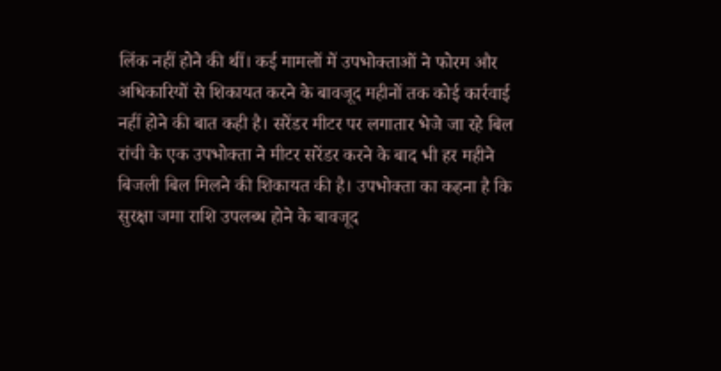लिंक नहीं होने की थीं। कई मामलों में उपभोक्ताओं ने फोरम और अधिकारियों से शिकायत करने के बावजूद महीनों तक कोई कार्रवाई नहीं होने की बात कही है। सरेंडर मीटर पर लगातार भेजे जा रहे बिल रांची के एक उपभोक्ता ने मीटर सरेंडर करने के बाद भी हर महीने बिजली बिल मिलने की शिकायत की है। उपभोक्ता का कहना है कि सुरक्षा जमा राशि उपलब्ध होने के बावजूद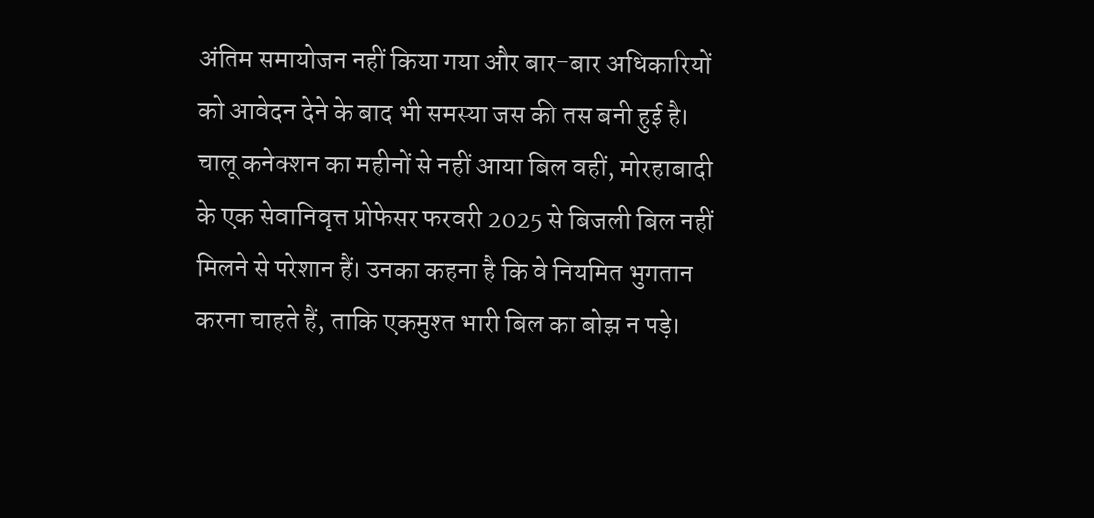अंतिम समायोजन नहीं किया गया और बार-बार अधिकारियों को आवेदन देने के बाद भी समस्या जस की तस बनी हुई है। चालू कनेक्शन का महीनों से नहीं आया बिल वहीं, मोरहाबादी के एक सेवानिवृत्त प्रोफेसर फरवरी 2025 से बिजली बिल नहीं मिलने से परेशान हैं। उनका कहना है कि वे नियमित भुगतान करना चाहते हैं, ताकि एकमुश्त भारी बिल का बोझ न पड़े।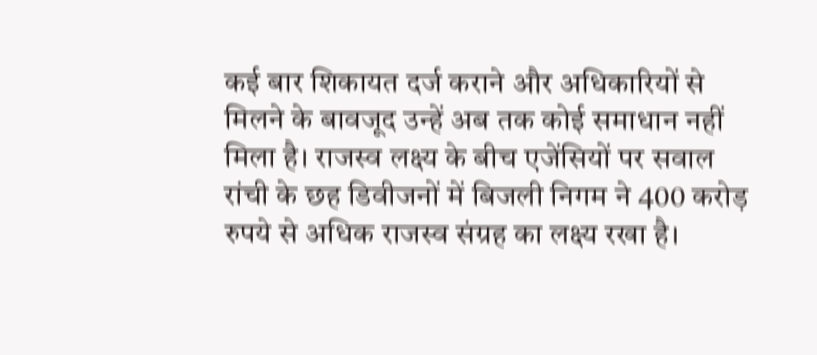कई बार शिकायत दर्ज कराने और अधिकारियों से मिलने के बावजूद उन्हें अब तक कोई समाधान नहीं मिला है। राजस्व लक्ष्य के बीच एजेंसियों पर सवाल रांची के छह डिवीजनों में बिजली निगम ने 400 करोड़ रुपये से अधिक राजस्व संग्रह का लक्ष्य रखा है।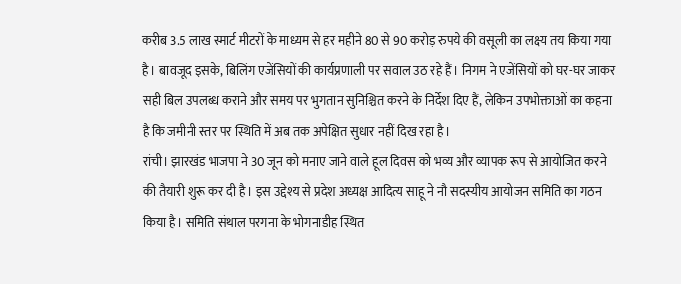करीब 3.5 लाख स्मार्ट मीटरों के माध्यम से हर महीने 80 से 90 करोड़ रुपये की वसूली का लक्ष्य तय किया गया है। बावजूद इसके, बिलिंग एजेंसियों की कार्यप्रणाली पर सवाल उठ रहे हैं। निगम ने एजेंसियों को घर-घर जाकर सही बिल उपलब्ध कराने और समय पर भुगतान सुनिश्चित करने के निर्देश दिए हैं, लेकिन उपभोक्ताओं का कहना है कि जमीनी स्तर पर स्थिति में अब तक अपेक्षित सुधार नहीं दिख रहा है।
रांची। झारखंड भाजपा ने 30 जून को मनाए जाने वाले हूल दिवस को भव्य और व्यापक रूप से आयोजित करने की तैयारी शुरू कर दी है। इस उद्देश्य से प्रदेश अध्यक्ष आदित्य साहू ने नौ सदस्यीय आयोजन समिति का गठन किया है। समिति संथाल परगना के भोगनाडीह स्थित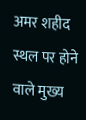अमर शहीद स्थल पर होने वाले मुख्य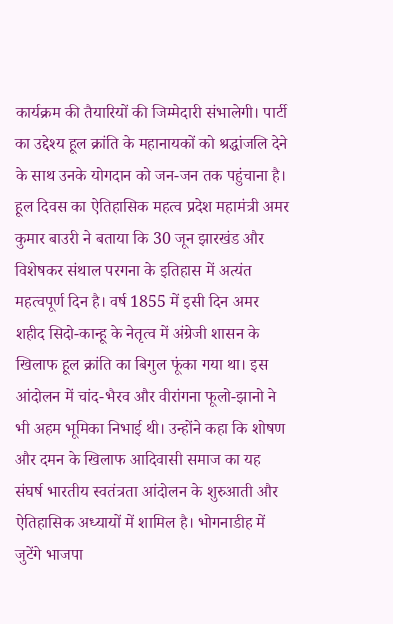कार्यक्रम की तैयारियों की जिम्मेदारी संभालेगी। पार्टी का उद्देश्य हूल क्रांति के महानायकों को श्रद्धांजलि देने के साथ उनके योगदान को जन-जन तक पहुंचाना है। हूल दिवस का ऐतिहासिक महत्व प्रदेश महामंत्री अमर कुमार बाउरी ने बताया कि 30 जून झारखंड और विशेषकर संथाल परगना के इतिहास में अत्यंत महत्वपूर्ण दिन है। वर्ष 1855 में इसी दिन अमर शहीद सिदो-कान्हू के नेतृत्व में अंग्रेजी शासन के खिलाफ हूल क्रांति का बिगुल फूंका गया था। इस आंदोलन में चांद-भैरव और वीरांगना फूलो-झानो ने भी अहम भूमिका निभाई थी। उन्होंने कहा कि शोषण और दमन के खिलाफ आदिवासी समाज का यह संघर्ष भारतीय स्वतंत्रता आंदोलन के शुरुआती और ऐतिहासिक अध्यायों में शामिल है। भोगनाडीह में जुटेंगे भाजपा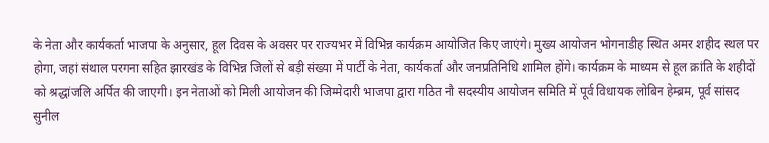के नेता और कार्यकर्ता भाजपा के अनुसार, हूल दिवस के अवसर पर राज्यभर में विभिन्न कार्यक्रम आयोजित किए जाएंगे। मुख्य आयोजन भोगनाडीह स्थित अमर शहीद स्थल पर होगा, जहां संथाल परगना सहित झारखंड के विभिन्न जिलों से बड़ी संख्या में पार्टी के नेता, कार्यकर्ता और जनप्रतिनिधि शामिल होंगे। कार्यक्रम के माध्यम से हूल क्रांति के शहीदों को श्रद्धांजलि अर्पित की जाएगी। इन नेताओं को मिली आयोजन की जिम्मेदारी भाजपा द्वारा गठित नौ सदस्यीय आयोजन समिति में पूर्व विधायक लोबिन हेम्ब्रम, पूर्व सांसद सुनील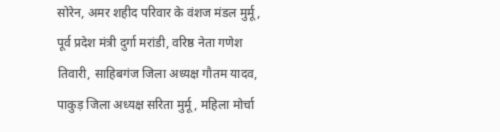सोरेन, अमर शहीद परिवार के वंशज मंडल मुर्मू, पूर्व प्रदेश मंत्री दुर्गा मरांडी, वरिष्ठ नेता गणेश तिवारी, साहिबगंज जिला अध्यक्ष गौतम यादव, पाकुड़ जिला अध्यक्ष सरिता मुर्मू, महिला मोर्चा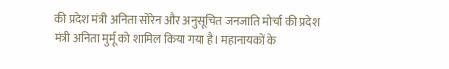की प्रदेश मंत्री अनिता सोरेन और अनुसूचित जनजाति मोर्चा की प्रदेश मंत्री अनिता मुर्मू को शामिल किया गया है। महानायकों के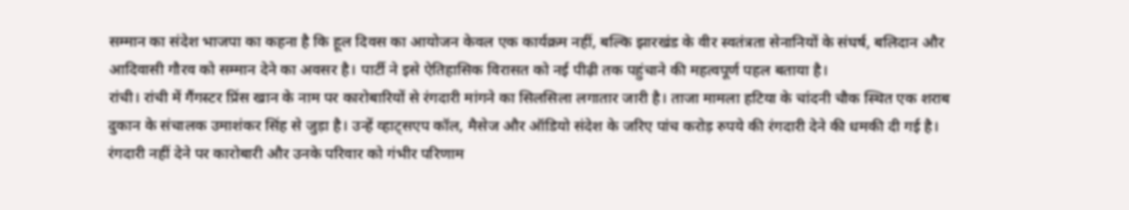सम्मान का संदेश भाजपा का कहना है कि हूल दिवस का आयोजन केवल एक कार्यक्रम नहीं, बल्कि झारखंड के वीर स्वतंत्रता सेनानियों के संघर्ष, बलिदान और आदिवासी गौरव को सम्मान देने का अवसर है। पार्टी ने इसे ऐतिहासिक विरासत को नई पीढ़ी तक पहुंचाने की महत्वपूर्ण पहल बताया है।
रांची। रांची में गैंगस्टर प्रिंस खान के नाम पर कारोबारियों से रंगदारी मांगने का सिलसिला लगातार जारी है। ताजा मामला हटिया के चांदनी चौक स्थित एक शराब दुकान के संचालक उमाशंकर सिंह से जुड़ा है। उन्हें व्हाट्सएप कॉल, मैसेज और ऑडियो संदेश के जरिए पांच करोड़ रुपये की रंगदारी देने की धमकी दी गई है। रंगदारी नहीं देने पर कारोबारी और उनके परिवार को गंभीर परिणाम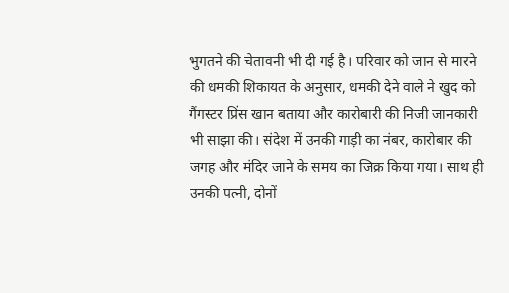भुगतने की चेतावनी भी दी गई है। परिवार को जान से मारने की धमकी शिकायत के अनुसार, धमकी देने वाले ने खुद को गैंगस्टर प्रिंस खान बताया और कारोबारी की निजी जानकारी भी साझा की। संदेश में उनकी गाड़ी का नंबर, कारोबार की जगह और मंदिर जाने के समय का जिक्र किया गया। साथ ही उनकी पत्नी, दोनों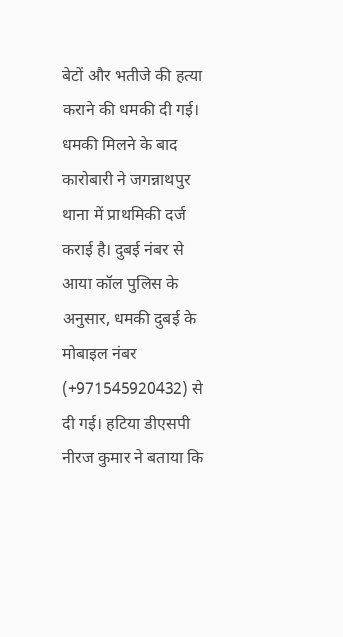बेटों और भतीजे की हत्या कराने की धमकी दी गई। धमकी मिलने के बाद कारोबारी ने जगन्नाथपुर थाना में प्राथमिकी दर्ज कराई है। दुबई नंबर से आया कॉल पुलिस के अनुसार, धमकी दुबई के मोबाइल नंबर (+971545920432) से दी गई। हटिया डीएसपी नीरज कुमार ने बताया कि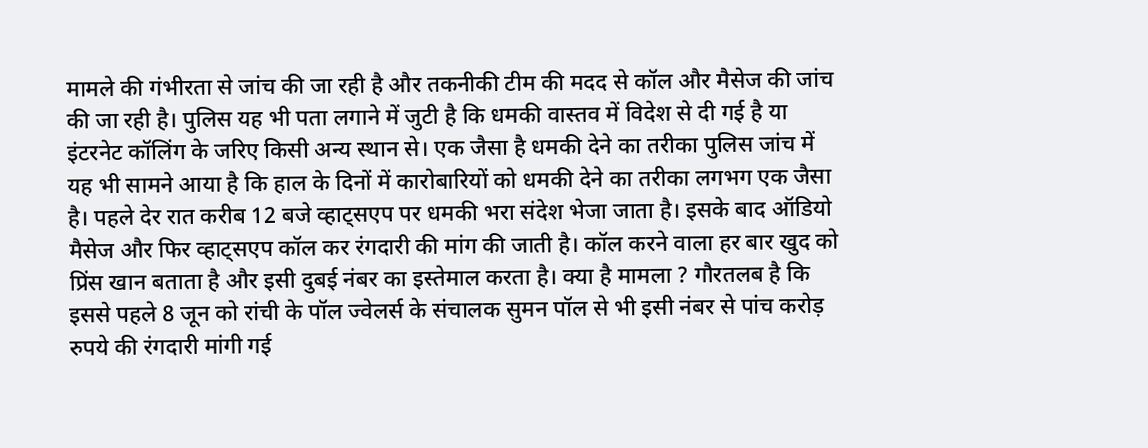मामले की गंभीरता से जांच की जा रही है और तकनीकी टीम की मदद से कॉल और मैसेज की जांच की जा रही है। पुलिस यह भी पता लगाने में जुटी है कि धमकी वास्तव में विदेश से दी गई है या इंटरनेट कॉलिंग के जरिए किसी अन्य स्थान से। एक जैसा है धमकी देने का तरीका पुलिस जांच में यह भी सामने आया है कि हाल के दिनों में कारोबारियों को धमकी देने का तरीका लगभग एक जैसा है। पहले देर रात करीब 12 बजे व्हाट्सएप पर धमकी भरा संदेश भेजा जाता है। इसके बाद ऑडियो मैसेज और फिर व्हाट्सएप कॉल कर रंगदारी की मांग की जाती है। कॉल करने वाला हर बार खुद को प्रिंस खान बताता है और इसी दुबई नंबर का इस्तेमाल करता है। क्या है मामला ? गौरतलब है कि इससे पहले 8 जून को रांची के पॉल ज्वेलर्स के संचालक सुमन पॉल से भी इसी नंबर से पांच करोड़ रुपये की रंगदारी मांगी गई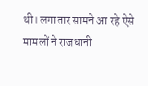थी। लगातार सामने आ रहे ऐसे मामलों ने राजधानी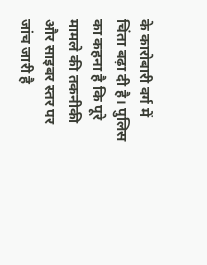के कारोबारी वर्ग में चिंता बढ़ा दी है। पुलिस का कहना है कि पूरे मामले की तकनीकी और साइबर स्तर पर जांच जारी है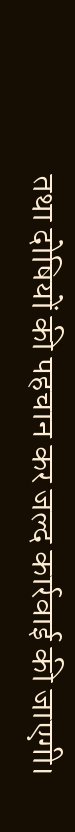तथा दोषियों की पहचान कर जल्द कार्रवाई की जाएगी।